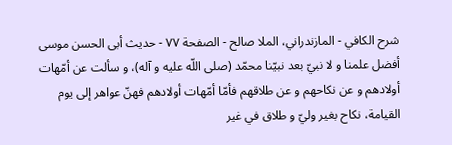شرح الكافي - المازندراني، الملا صالح - الصفحة ٧٧ - حديث أبى الحسن موسى
أفضل علمنا و لا نبيّ بعد نبيّنا محمّد (صلى اللّه عليه و آله)، و سألت عن أمّهات أولادهم و عن نكاحهم و عن طلاقهم فأمّا أمّهات أولادهم فهنّ عواهر إلى يوم القيامة، نكاح بغير وليّ و طلاق في غير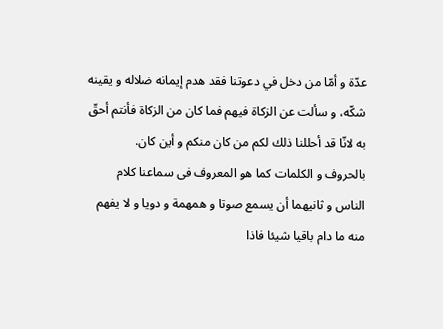عدّة و أمّا من دخل في دعوتنا فقد هدم إيمانه ضلاله و يقينه شكّه، و سألت عن الزكاة فيهم فما كان من الزكاة فأنتم أحقّ به لانّا قد أحللنا ذلك لكم من كان منكم و أين كان.
بالحروف و الكلمات كما هو المعروف فى سماعنا كلام الناس و ثانيهما أن يسمع صوتا و همهمة و دويا و لا يفهم منه ما دام باقيا شيئا فاذا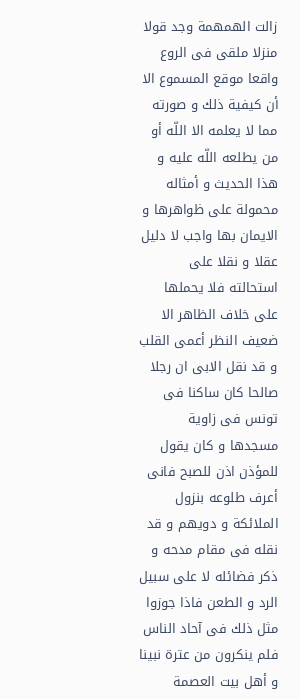زالت الهمهمة وجد قولا منزلا ملقى فى الروع واقعا موقع المسموع الا أن كيفية ذلك و صورته مما لا يعلمه الا اللّه أو من يطلعه اللّه عليه و هذا الحديث و أمثاله محمولة على ظواهرها و الايمان بها واجب لا دليل عقلا و نقلا على استحالته فلا يحملها على خلاف الظاهر الا ضعيف النظر أعمى القلب و قد نقل الابى ان رجلا صالحا كان ساكنا فى تونس فى زاوية مسجدها و كان يقول للمؤذن اذن للصبح فانى أعرف طلوعه بنزول الملائكة و دويهم و قد نقله فى مقام مدحه و ذكر فضائله لا على سبيل الرد و الطعن فاذا جوزوا مثل ذلك فى آحاد الناس فلم ينكرون من عترة نبينا و أهل بيت العصمة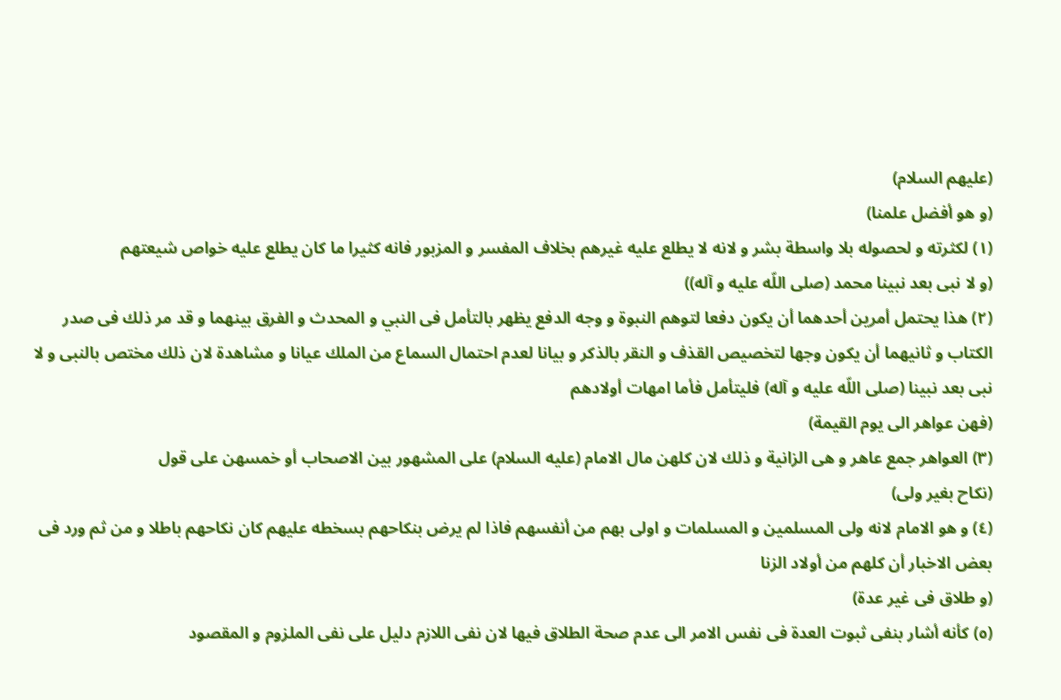(عليهم السلام)
(و هو أفضل علمنا)
(١) لكثرته و لحصوله بلا واسطة بشر و لانه لا يطلع عليه غيرهم بخلاف المفسر و المزبور فانه كثيرا ما كان يطلع عليه خواص شيعتهم
(و لا نبى بعد نبينا محمد (صلى اللّه عليه و آله))
(٢) هذا يحتمل أمرين أحدهما أن يكون دفعا لتوهم النبوة و وجه الدفع يظهر بالتأمل فى النبي و المحدث و الفرق بينهما و قد مر ذلك فى صدر الكتاب و ثانيهما أن يكون وجها لتخصيص القذف و النقر بالذكر و بيانا لعدم احتمال السماع من الملك عيانا و مشاهدة لان ذلك مختص بالنبى و لا نبى بعد نبينا (صلى اللّه عليه و آله) فليتأمل فأما امهات أولادهم
(فهن عواهر الى يوم القيمة)
(٣) العواهر جمع عاهر و هى الزانية و ذلك لان كلهن مال الامام (عليه السلام) على المشهور بين الاصحاب أو خمسهن على قول
(نكاح بغير ولى)
(٤) و هو الامام لانه ولى المسلمين و المسلمات و اولى بهم من أنفسهم فاذا لم يرض بنكاحهم بسخطه عليهم كان نكاحهم باطلا و من ثم ورد فى بعض الاخبار أن كلهم من أولاد الزنا
(و طلاق فى غير عدة)
(٥) كأنه أشار بنفى ثبوت العدة فى نفس الامر الى عدم صحة الطلاق فيها لان نفى اللازم دليل على نفى الملزوم و المقصود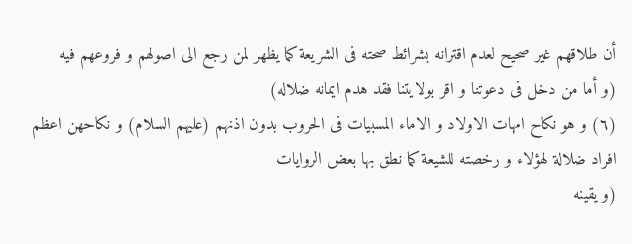أن طلاقهم غير صحيح لعدم اقترانه بشرائط صحته فى الشريعة كما يظهر لمن رجع الى اصولهم و فروعهم فيه
(و أما من دخل فى دعوتنا و اقر بولايتنا فقد هدم ايمانه ضلاله)
(٦) و هو نكاح امهات الاولاد و الاماء المسبيات فى الحروب بدون اذنهم (عليهم السلام) و نكاحهن اعظم افراد ضلالة لهؤلاء و رخصته للشيعة كما نطق بها بعض الروايات
(و يقينه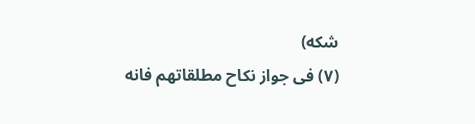شكه)
(٧) فى جواز نكاح مطلقاتهم فانه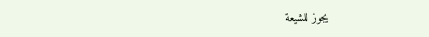يجوز للشيعة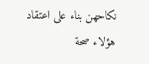نكاحهن بناء على اعتقاد هؤلاء صحة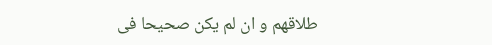طلاقهم و ان لم يكن صحيحا فى